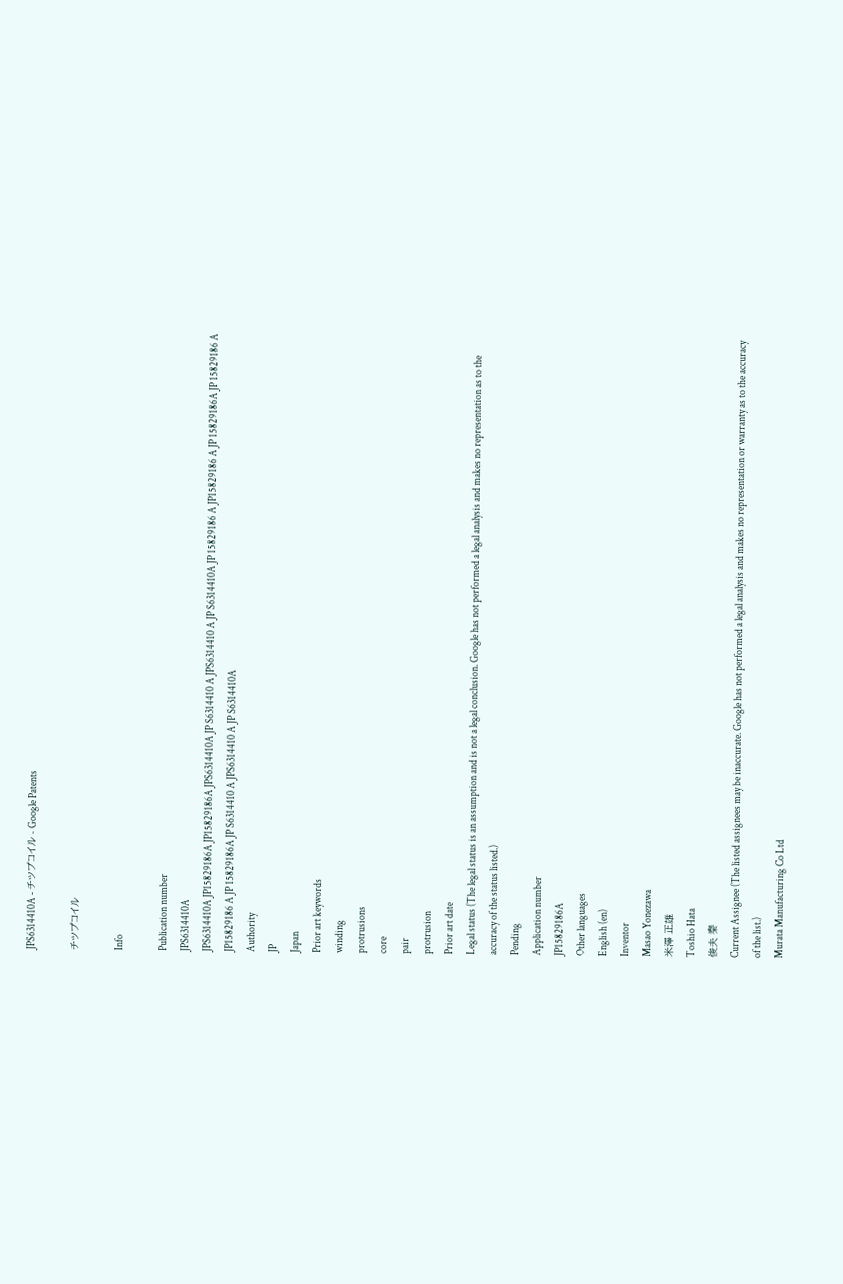JPS6314410A - チツプコイル - Google Patents

チツプコイル

Info

Publication number
JPS6314410A
JPS6314410A JP15829186A JP15829186A JPS6314410A JP S6314410 A JPS6314410 A JP S6314410A JP 15829186 A JP15829186 A JP 15829186A JP 15829186 A JP15829186 A JP 15829186A JP S6314410 A JPS6314410 A JP S6314410A
Authority
JP
Japan
Prior art keywords
winding
protrusions
core
pair
protrusion
Prior art date
Legal status (The legal status is an assumption and is not a legal conclusion. Google has not performed a legal analysis and makes no representation as to the accuracy of the status listed.)
Pending
Application number
JP15829186A
Other languages
English (en)
Inventor
Masao Yonezawa
米澤 正雄
Toshio Hata
俊夫 秦
Current Assignee (The listed assignees may be inaccurate. Google has not performed a legal analysis and makes no representation or warranty as to the accuracy of the list.)
Murata Manufacturing Co Ltd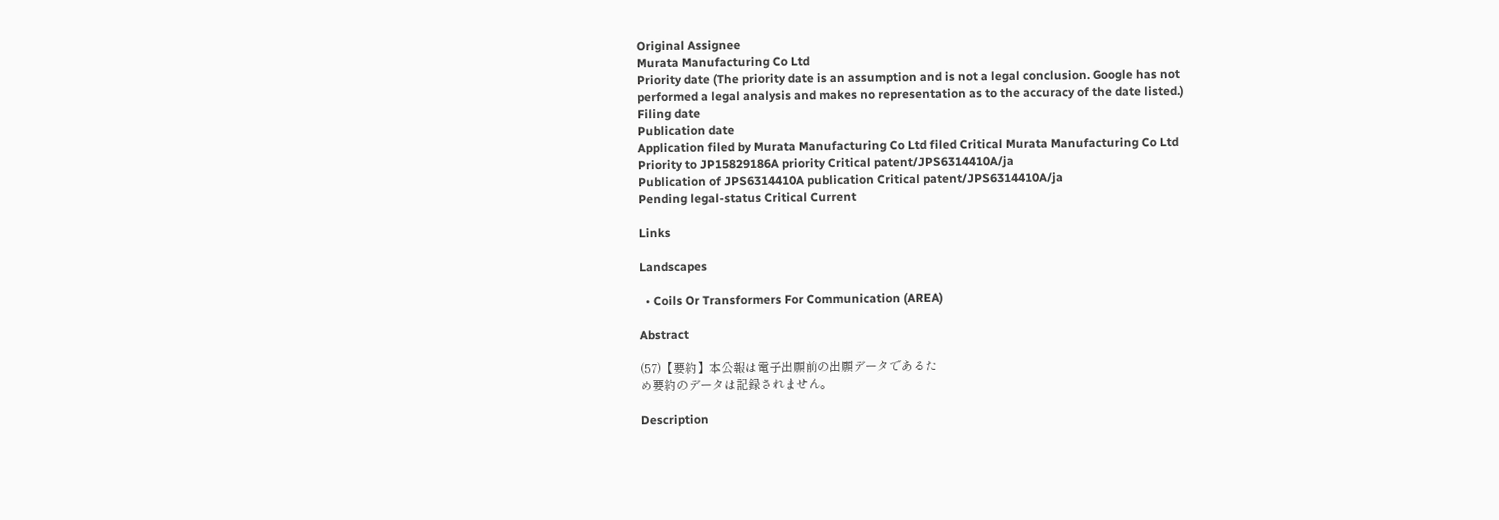Original Assignee
Murata Manufacturing Co Ltd
Priority date (The priority date is an assumption and is not a legal conclusion. Google has not performed a legal analysis and makes no representation as to the accuracy of the date listed.)
Filing date
Publication date
Application filed by Murata Manufacturing Co Ltd filed Critical Murata Manufacturing Co Ltd
Priority to JP15829186A priority Critical patent/JPS6314410A/ja
Publication of JPS6314410A publication Critical patent/JPS6314410A/ja
Pending legal-status Critical Current

Links

Landscapes

  • Coils Or Transformers For Communication (AREA)

Abstract

(57)【要約】本公報は電子出願前の出願データであるた
め要約のデータは記録されません。

Description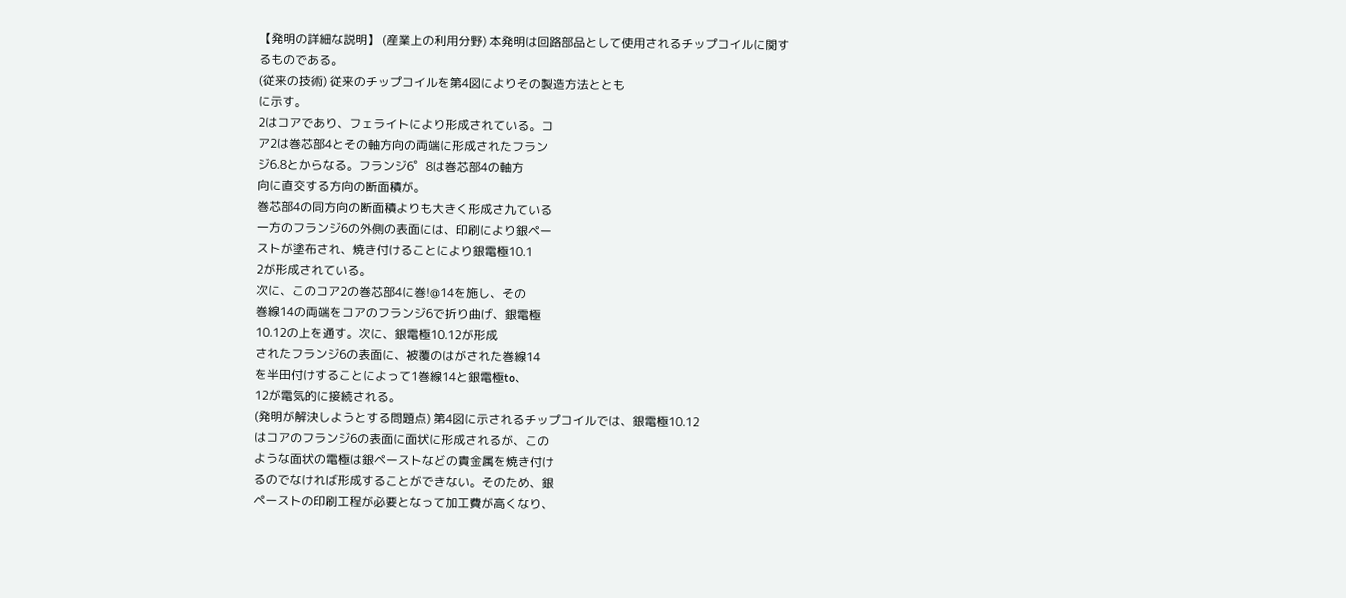【発明の詳細な説明】 (産業上の利用分野) 本発明は回路部品として使用されるチップコイルに関す
るものである。
(従来の技術) 従来のチップコイルを第4図によりその製造方法ととも
に示す。
2はコアであり、フェライトにより形成されている。コ
ア2は巻芯部4とその軸方向の両端に形成されたフラン
ジ6.8とからなる。フランジ6゜8は巻芯部4の軸方
向に直交する方向の断面積が。
巻芯部4の同方向の断面積よりも大きく形成さ九ている
一方のフランジ6の外側の表面には、印刷により銀ペー
ストが塗布され、焼き付けることにより銀電極10.1
2が形成されている。
次に、このコア2の巻芯部4に巻!@14を施し、その
巻線14の両端をコアのフランジ6で折り曲げ、銀電極
10.12の上を通す。次に、銀電極10.12が形成
されたフランジ6の表面に、被覆のはがされた巻線14
を半田付けすることによって1巻線14と銀電極to、
12が電気的に接続される。
(発明が解決しようとする問題点) 第4図に示されるチップコイルでは、銀電極10.12
はコアのフランジ6の表面に面状に形成されるが、この
ような面状の電極は銀ペーストなどの貴金属を焼き付け
るのでなければ形成することができない。そのため、銀
ペーストの印刷工程が必要となって加工費が高くなり、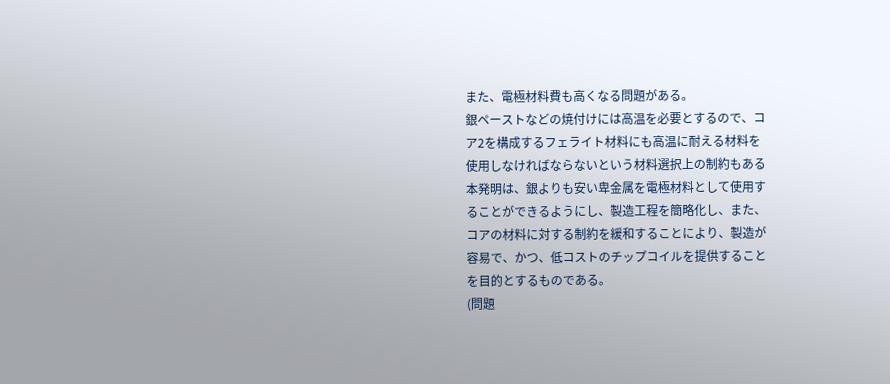また、電極材料費も高くなる問題がある。
銀ペーストなどの焼付けには高温を必要とするので、コ
ア2を構成するフェライト材料にも高温に耐える材料を
使用しなければならないという材料選択上の制約もある
本発明は、銀よりも安い卑金属を電極材料として使用す
ることができるようにし、製造工程を簡略化し、また、
コアの材料に対する制約を緩和することにより、製造が
容易で、かつ、低コストのチップコイルを提供すること
を目的とするものである。
(問題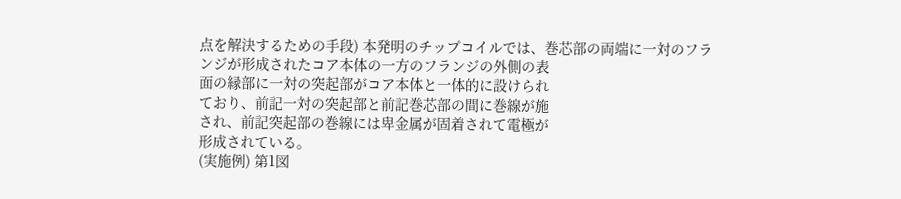点を解決するための手段) 本発明のチップコイルでは、巻芯部の両端に一対のフラ
ンジが形成されたコア本体の一方のフランジの外側の表
面の縁部に一対の突起部がコア本体と一体的に設けられ
ており、前記一対の突起部と前記巻芯部の間に巻線が施
され、前記突起部の巻線には卑金属が固着されて電極が
形成されている。
(実施例) 第1図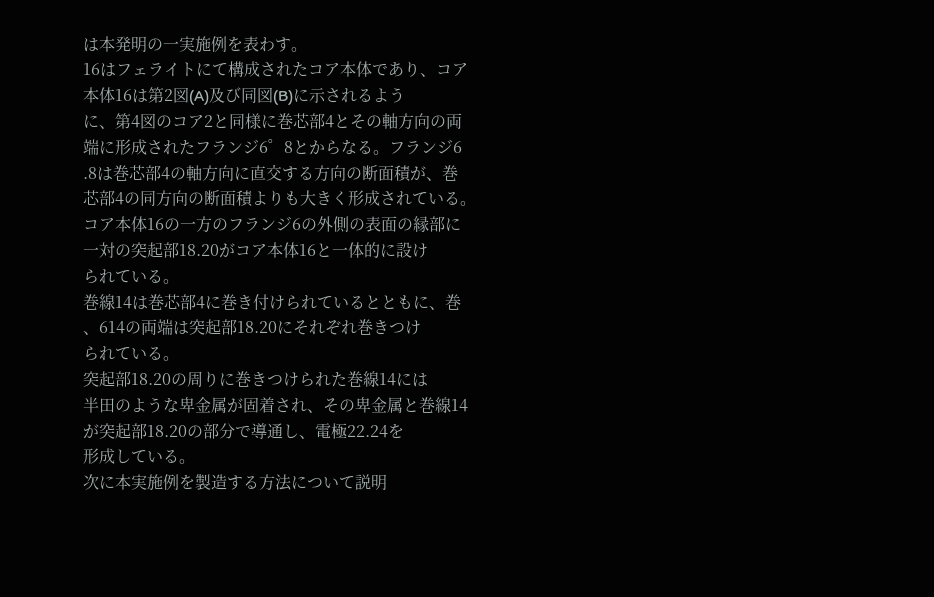は本発明の一実施例を表わす。
16はフェライトにて構成されたコア本体であり、コア
本体16は第2図(A)及び同図(B)に示されるよう
に、第4図のコア2と同様に巻芯部4とその軸方向の両
端に形成されたフランジ6゜8とからなる。フランジ6
.8は巻芯部4の軸方向に直交する方向の断面積が、巻
芯部4の同方向の断面積よりも大きく形成されている。
コア本体16の一方のフランジ6の外側の表面の縁部に
一対の突起部18.20がコア本体16と一体的に設け
られている。
巻線14は巻芯部4に巻き付けられているとともに、巻
、614の両端は突起部18.20にそれぞれ巻きつけ
られている。
突起部18.20の周りに巻きつけられた巻線14には
半田のような卑金属が固着され、その卑金属と巻線14
が突起部18.20の部分で導通し、電極22.24を
形成している。
次に本実施例を製造する方法について説明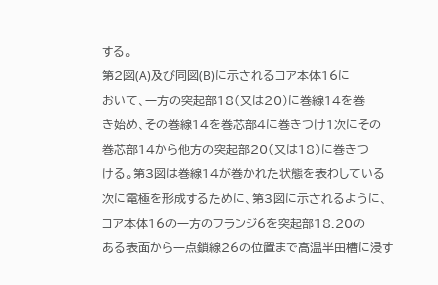する。
第2図(A)及び同図(B)に示されるコア本体16に
おいて、一方の突起部18(又は20)に巻線14を巻
き始め、その巻線14を巻芯部4に巻きつけ1次にその
巻芯部14から他方の突起部20(又は18)に巻きつ
ける。第3図は巻線14が巻かれた状態を表わしている
次に電極を形成するために、第3図に示されるように、
コア本体16の一方のフランジ6を突起部18.20の
ある表面から一点鎖線26の位置まで高温半田槽に浸す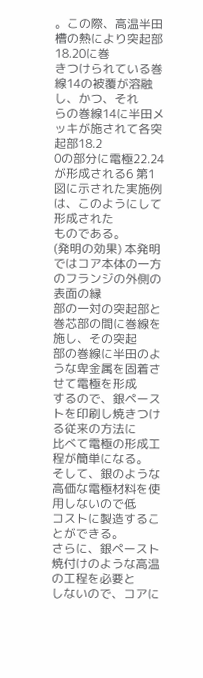。この際、高温半田槽の熱により突起部18.20に巻
きつけられている巻線14の被覆が溶融し、かつ、それ
らの巻線14に半田メッキが施されて各突起部18.2
0の部分に電極22.24が形成される6 第1図に示された実施例は、このようにして形成された
ものである。
(発明の効果) 本発明ではコア本体の一方のフランジの外側の表面の縁
部の一対の突起部と巻芯部の間に巻線を施し、その突起
部の巻線に半田のような卑金属を固着させて電極を形成
するので、銀ペーストを印刷し焼きつける従来の方法に
比べて電極の形成工程が簡単になる。
そして、銀のような高価な電極材料を使用しないので低
コストに製造することができる。
さらに、銀ペースト焼付けのような高温の工程を必要と
しないので、コアに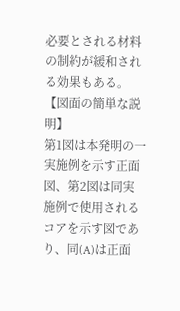必要とされる材料の制約が緩和され
る効果もある。
【図面の簡単な説明】
第1図は本発明の一実施例を示す正面図、第2図は同実
施例で使用されるコアを示す図であり、同(A)は正面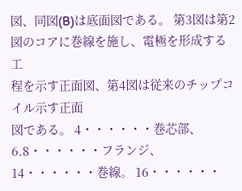図、同図(B)は底面図である。 第3図は第2図のコアに巻線を施し、電極を形成する工
程を示す正面図、第4図は従来のチップコイル示す正面
図である。 4・・・・・・巻芯部、 6.8・・・・・・フランジ、 14・・・・・・巻線。 16・・・・・・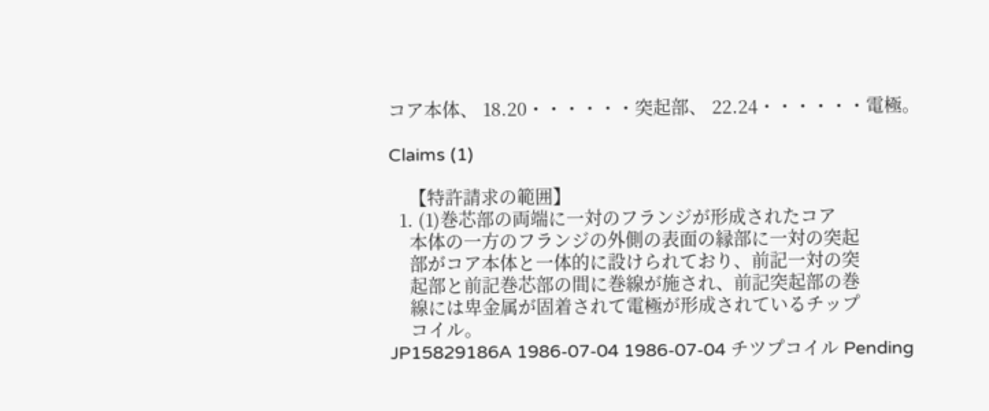コア本体、 18.20・・・・・・突起部、 22.24・・・・・・電極。

Claims (1)

    【特許請求の範囲】
  1. (1)巻芯部の両端に一対のフランジが形成されたコア
    本体の一方のフランジの外側の表面の縁部に一対の突起
    部がコア本体と一体的に設けられており、前記一対の突
    起部と前記巻芯部の間に巻線が施され、前記突起部の巻
    線には卑金属が固着されて電極が形成されているチップ
    コイル。
JP15829186A 1986-07-04 1986-07-04 チツプコイル Pending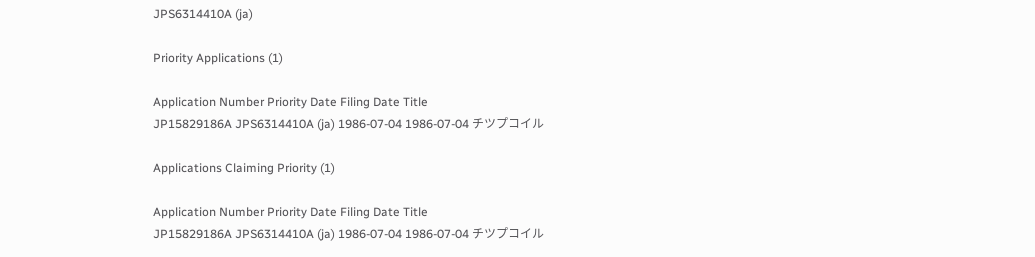JPS6314410A (ja)

Priority Applications (1)

Application Number Priority Date Filing Date Title
JP15829186A JPS6314410A (ja) 1986-07-04 1986-07-04 チツプコイル

Applications Claiming Priority (1)

Application Number Priority Date Filing Date Title
JP15829186A JPS6314410A (ja) 1986-07-04 1986-07-04 チツプコイル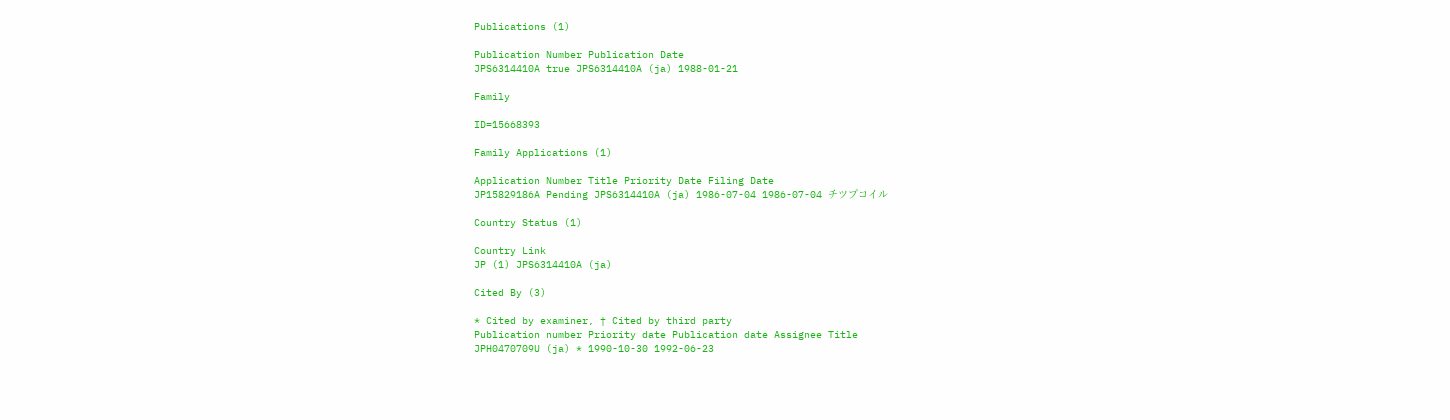Publications (1)

Publication Number Publication Date
JPS6314410A true JPS6314410A (ja) 1988-01-21

Family

ID=15668393

Family Applications (1)

Application Number Title Priority Date Filing Date
JP15829186A Pending JPS6314410A (ja) 1986-07-04 1986-07-04 チツプコイル

Country Status (1)

Country Link
JP (1) JPS6314410A (ja)

Cited By (3)

* Cited by examiner, † Cited by third party
Publication number Priority date Publication date Assignee Title
JPH0470709U (ja) * 1990-10-30 1992-06-23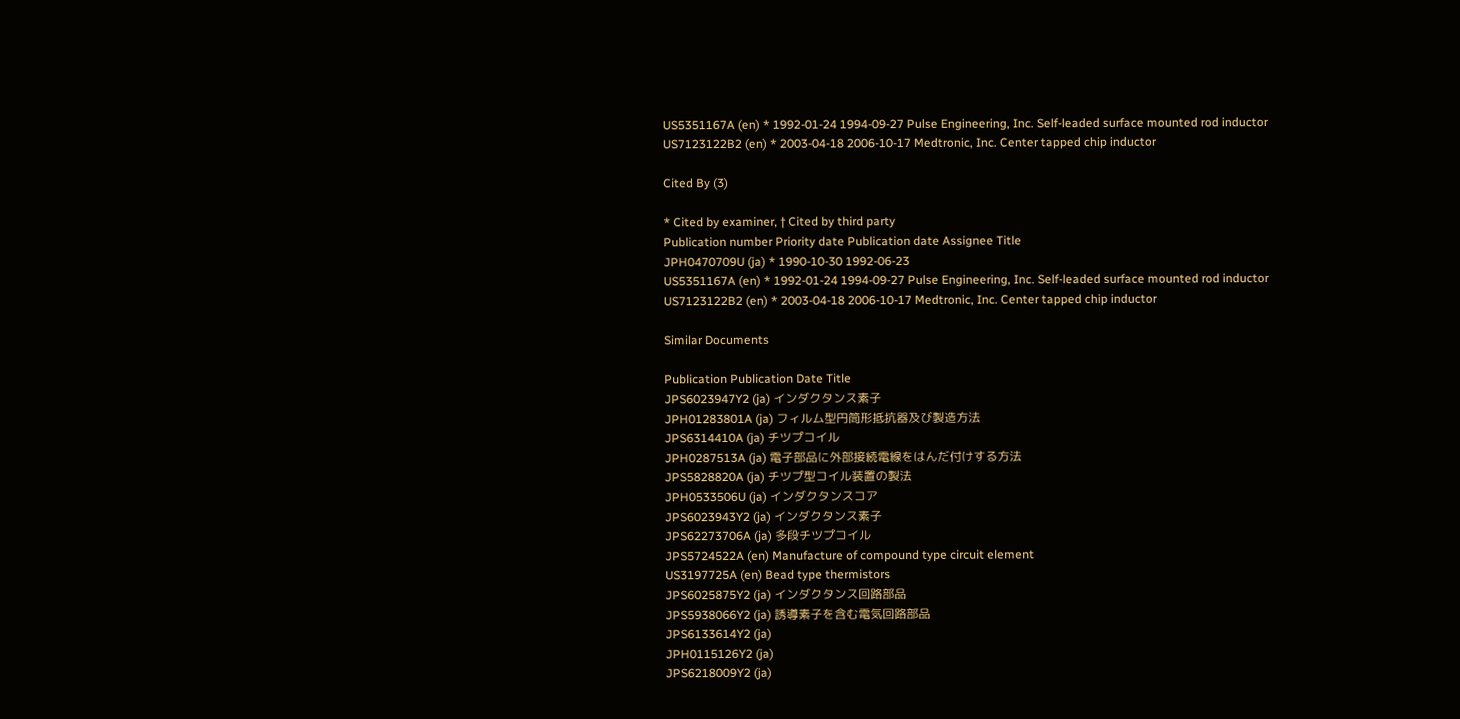US5351167A (en) * 1992-01-24 1994-09-27 Pulse Engineering, Inc. Self-leaded surface mounted rod inductor
US7123122B2 (en) * 2003-04-18 2006-10-17 Medtronic, Inc. Center tapped chip inductor

Cited By (3)

* Cited by examiner, † Cited by third party
Publication number Priority date Publication date Assignee Title
JPH0470709U (ja) * 1990-10-30 1992-06-23
US5351167A (en) * 1992-01-24 1994-09-27 Pulse Engineering, Inc. Self-leaded surface mounted rod inductor
US7123122B2 (en) * 2003-04-18 2006-10-17 Medtronic, Inc. Center tapped chip inductor

Similar Documents

Publication Publication Date Title
JPS6023947Y2 (ja) インダクタンス素子
JPH01283801A (ja) フィルム型円筒形抵抗器及び製造方法
JPS6314410A (ja) チツプコイル
JPH0287513A (ja) 電子部品に外部接続電線をはんだ付けする方法
JPS5828820A (ja) チツプ型コイル装置の製法
JPH0533506U (ja) インダクタンスコア
JPS6023943Y2 (ja) インダクタンス素子
JPS62273706A (ja) 多段チツプコイル
JPS5724522A (en) Manufacture of compound type circuit element
US3197725A (en) Bead type thermistors
JPS6025875Y2 (ja) インダクタンス回路部品
JPS5938066Y2 (ja) 誘導素子を含む電気回路部品
JPS6133614Y2 (ja)
JPH0115126Y2 (ja)
JPS6218009Y2 (ja)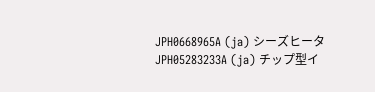JPH0668965A (ja) シーズヒータ
JPH05283233A (ja) チップ型イ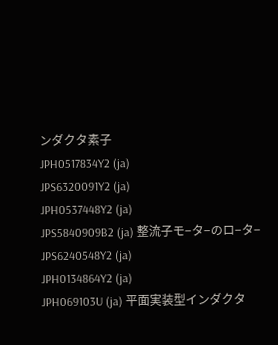ンダクタ素子
JPH0517834Y2 (ja)
JPS6320091Y2 (ja)
JPH0537448Y2 (ja)
JPS5840909B2 (ja) 整流子モ−タ−のロ−タ−
JPS6240548Y2 (ja)
JPH0134864Y2 (ja)
JPH069103U (ja) 平面実装型インダクタ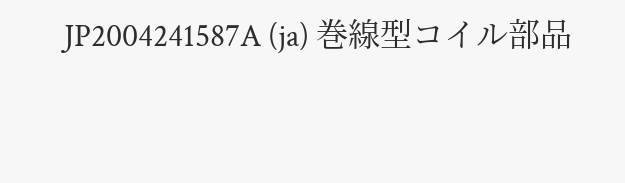JP2004241587A (ja) 巻線型コイル部品